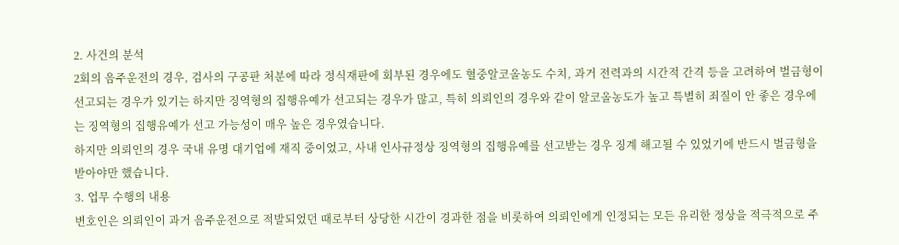2. 사건의 분석
2회의 음주운전의 경우, 검사의 구공판 처분에 따라 정식재판에 회부된 경우에도 혈중알코올농도 수치, 과거 전력과의 시간적 간격 등을 고려하여 벌금형이 선고되는 경우가 있기는 하지만 징역형의 집행유예가 선고되는 경우가 많고, 특히 의뢰인의 경우와 같이 알코올농도가 높고 특별히 죄질이 안 좋은 경우에는 징역형의 집행유예가 선고 가능성이 매우 높은 경우였습니다.
하지만 의뢰인의 경우 국내 유명 대기업에 재직 중이었고, 사내 인사규정상 징역형의 집행유예를 선고받는 경우 징계 해고될 수 있었기에 반드시 벌금형을 받아야만 했습니다.
3. 업무 수행의 내용
변호인은 의뢰인이 과거 음주운전으로 적발되었던 때로부터 상당한 시간이 경과한 점을 비롯하여 의뢰인에게 인정되는 모든 유리한 정상을 적극적으로 주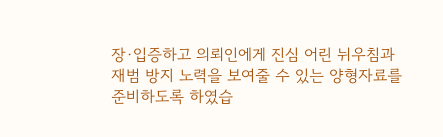장·입증하고 의뢰인에게 진심 어린 뉘우침과 재범 방지 노력을 보여줄 수 있는 양형자료를 준비하도록 하였습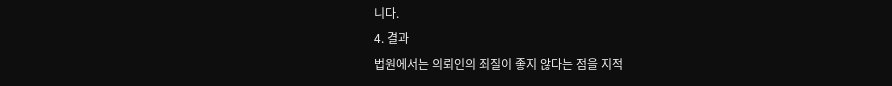니다.
4. 결과
법원에서는 의뢰인의 죄질이 좋지 않다는 점을 지적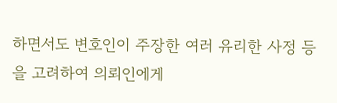하면서도 변호인이 주장한 여러 유리한 사정 등을 고려하여 의뢰인에게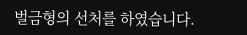벌금형의 선처를 하였습니다.